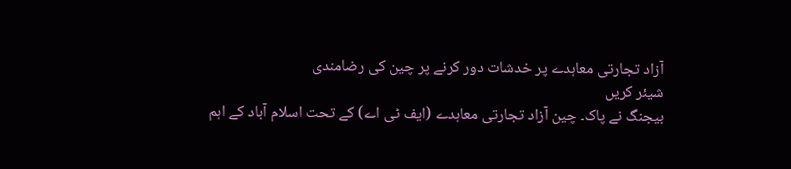آزاد تجارتی معاہدے پر خدشات دور کرنے پر چین کی رضامندی
شیئر کریں
بیجنگ نے پاک۔ چین آزاد تجارتی معاہدے (ایف ٹی اے) کے تحت اسلام آباد کے اہم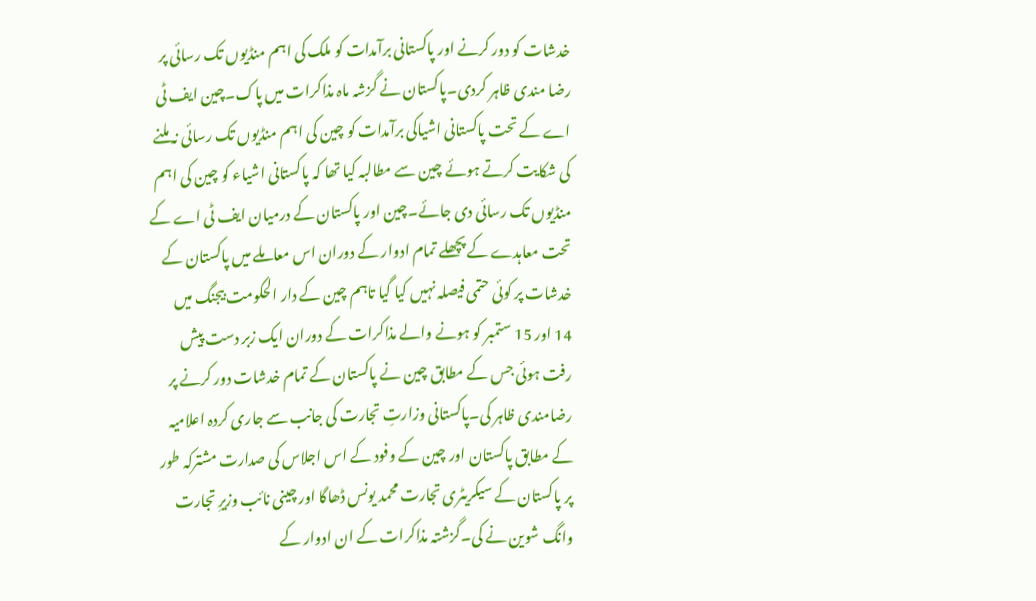خدشات کو دور کرنے اور پاکستانی برآمدات کو ملک کی اہم منڈیوں تک رسائی پر رضا مندی ظاہر کردی۔پاکستان نے گزشہ ماہ مذاکرات میں پاک۔چین ایف ٹی اے کے تحت پاکستانی اشیاکی برآمدات کو چین کی اہم منڈیوں تک رسائی نہ ملنے کی شکایت کرتے ہوئے چین سے مطالبہ کیا تھا کہ پاکستانی اشیاء کو چین کی اہم منڈیوں تک رسائی دی جائے۔چین اور پاکستان کے درمیان ایف ٹی اے کے تحت معاہدے کے پچھلے تمام ادوار کے دوران اس معاملے میں پاکستان کے خدشات پر کوئی حتمی فیصلہ نہیں کیا گیا تاہم چین کے دار الحکومت بیجنگ میں 14 اور 15 ستمبر کو ہونے والے مذاکرات کے دوران ایک زبر دست پیش رفت ہوئی جس کے مطابق چین نے پاکستان کے تمام خدشات دور کرنے پر رضامندی ظاہر کی۔پاکستانی وزارتِ تجارت کی جانب سے جاری کردہ اعلامیہ کے مطابق پاکستان اور چین کے وفود کے اس اجلاس کی صدارت مشترکہ طور پر پاکستان کے سیکریٹری تجارت محمد یونس ڈھاگا اور چینی نائب وزیرِ تجارت وانگ شوین نے کی۔گزشتہ مذاکرات کے ان ادوار کے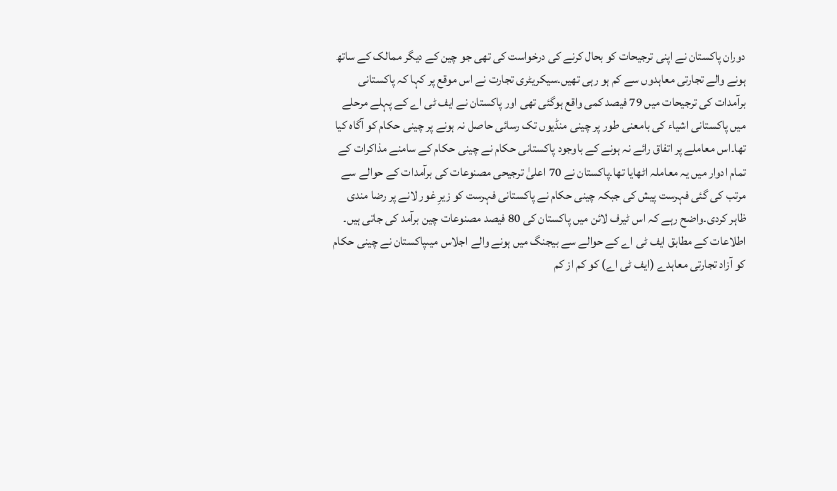دوران پاکستان نے اپنی ترجیحات کو بحال کرنے کی درخواست کی تھی جو چین کے دیگر ممالک کے ساتھ ہونے والے تجارتی معاہدوں سے کم ہو رہی تھیں۔سیکریٹری تجارت نے اس موقع پر کہا کہ پاکستانی برآمدات کی ترجیحات میں 79 فیصد کمی واقع ہوگئی تھی اور پاکستان نے ایف ٹی اے کے پہلے مرحلے میں پاکستانی اشیاء کی بامعنی طور پر چینی منڈیوں تک رسائی حاصل نہ ہونے پر چینی حکام کو آگاہ کیا تھا۔اس معاملے پر اتفاق رائے نہ ہونے کے باوجود پاکستانی حکام نے چینی حکام کے سامنے مذاکرات کے تمام ادوار میں یہ معاملہ اٹھایا تھا۔پاکستان نے 70 اعلیٰ ترجیحی مصنوعات کی برآمدات کے حوالے سے مرتب کی گئی فہرست پیش کی جبکہ چینی حکام نے پاکستانی فہرست کو زیرِ غور لانے پر رضا مندی ظاہر کردی۔واضح رہے کہ اس ٹیرف لائن میں پاکستان کی 80 فیصد مصنوعات چین برآمد کی جاتی ہیں۔
اطلاعات کے مطابق ایف ٹی اے کے حوالے سے بیجنگ میں ہونے والے اجلاس میںپاکستان نے چینی حکام کو آزاد تجارتی معاہدے (ایف ٹی اے) کو کم از کم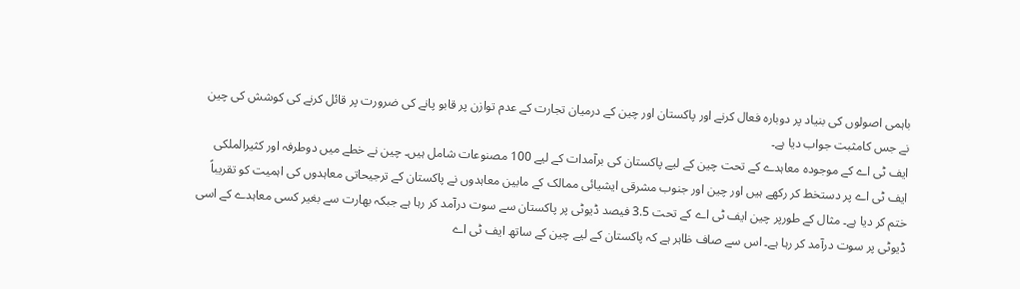باہمی اصولوں کی بنیاد پر دوبارہ فعال کرنے اور پاکستان اور چین کے درمیان تجارت کے عدم توازن پر قابو پانے کی ضرورت پر قائل کرنے کی کوشش کی چین نے جس کامثبت جواب دیا ہے۔
ایف ٹی اے کے موجودہ معاہدے کے تحت چین کے لیے پاکستان کی برآمدات کے لیے 100 مصنوعات شامل ہیں۔ چین نے خطے میں دوطرفہ اور کثیرالملکی ایف ٹی اے پر دستخط کر رکھے ہیں اور چین اور جنوب مشرقی ایشیائی ممالک کے مابین معاہدوں نے پاکستان کے ترجیحاتی معاہدوں کی اہمیت کو تقریباً ختم کر دیا ہے۔ مثال کے طورپر چین ایف ٹی اے کے تحت 3.5 فیصد ڈیوٹی پر پاکستان سے سوت درآمد کر رہا ہے جبکہ بھارت سے بغیر کسی معاہدے کے اسی ڈیوٹی پر سوت درآمد کر رہا ہے۔ اس سے صاف ظاہر ہے کہ پاکستان کے لیے چین کے ساتھ ایف ٹی اے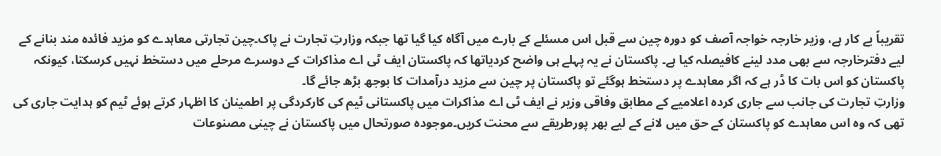تقریباً بے کار ہے، وزیر خارجہ خواجہ آصف کو دورہ چین سے قبل اس مسئلے کے بارے میں آگاہ کیا گیا تھا جبکہ وزارتِ تجارت نے پاک۔چین تجارتی معاہدے کو مزید فائدہ مند بنانے کے لیے دفترخارجہ سے بھی مدد لینے کافیصلہ کیا ہے۔ پاکستان نے یہ پہلے ہی واضح کردیاتھا کہ پاکستان ایف ٹی اے مذاکرات کے دوسرے مرحلے میں دستخط نہیں کرسکتا، کیونکہ پاکستان کو اس بات کا ڈر ہے کہ اگر معاہدے پر دستخط ہوگئے تو پاکستان پر چین سے مزید درآمدات کا بوجھ بڑھ جائے گا۔
وزارتِ تجارت کی جانب سے جاری کردہ اعلامیے کے مطابق وفاقی وزیر نے ایف ٹی اے مذاکرات میں پاکستانی ٹیم کی کارکردگی پر اطمینان کا اظہار کرتے ہوئے ٹیم کو ہدایت جاری کی تھی کہ وہ اس معاہدے کو پاکستان کے حق میں لانے کے لیے بھر پورطریقے سے محنت کریں۔موجودہ صورتحال میں پاکستان نے چینی مصنوعات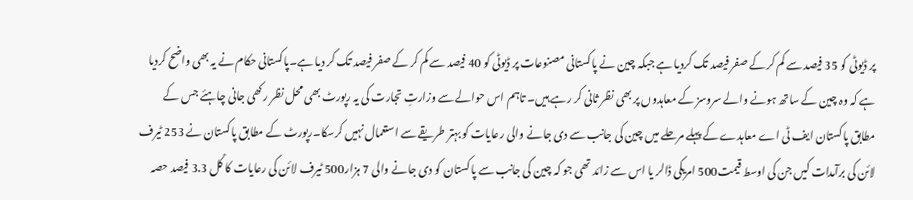پر ڈیوٹی کو 35 فیصد سے کم کر کے صفر فیصد تک کردیا ہے جبکہ چین نے پاکستانی مصنوعات پر ڈیوٹی کو 40 فیصد سے کم کر کے صفر فیصد تک کر دیا ہے۔پاکستانی حکام نے یہ بھی واضح کردیا ہے کہ وہ چین کے ساتھ ہونے والے سروسز کے معاہدوں پر بھی نظر ثانی کر رہے ہیں۔ تاہم اس حوالے سے وزارتِ تجارت کی یہ رپورٹ بھی محل نظر رکھی جانی چاہئے جس کے مطابق پاکستان ایف ٹی اے معاہدے کے پہلے مرحلے میں چین کی جانب سے دی جانے والی رعایات کو بہتر طریقے سے استعمال نہیں کرسکا۔رپورٹ کے مطابق پاکستان نے 253 ٹیرف لائن کی برآمدات کیں جن کی اوسط قیمت500 امریکی ڈالر یا اس سے زائد تھی جو کہ چین کی جانب سے پاکستان کو دی جانے والی 7 ہزار500 ٹیرف لائن کی رعایات کا کْل 3.3 فیصد حصہ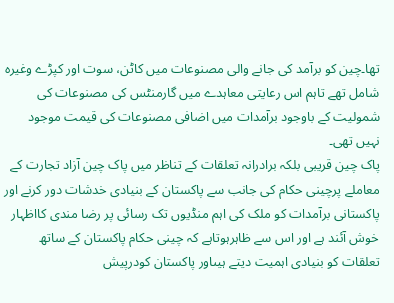تھا۔چین کو برآمد کی جانے والی مصنوعات میں کاٹن، سوت اور کپڑے وغیرہ شامل تھے تاہم اس رعایتی معاہدے میں گارمنٹس کی مصنوعات کی شمولیت کے باوجود برآمدات میں اضافی مصنوعات کی قیمت موجود نہیں تھی۔
پاک چین قریبی بلکہ برادرانہ تعلقات کے تناظر میں پاک چین آزاد تجارت کے معاملے پرچینی حکام کی جانب سے پاکستان کے بنیادی خدشات دور کرنے اور پاکستانی برآمدات کو ملک کی اہم منڈیوں تک رسائی پر رضا مندی کااظہار خوش آئند ہے اور اس سے ظاہرہوتاہے کہ چینی حکام پاکستان کے ساتھ تعلقات کو بنیادی اہمیت دیتے ہیںاور پاکستان کودرپیش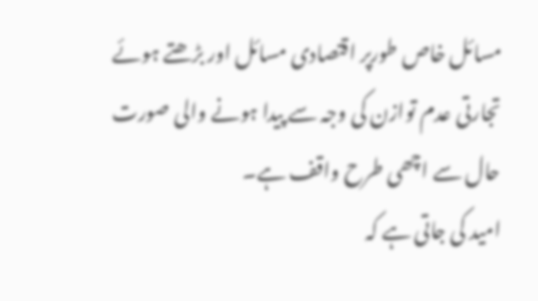مسائل خاص طورپر اقتصادی مسائل اور بڑھتے ہوئے تجارتی عدم توازن کی وجہ سے پیدا ہونے والی صورت حال سے اچھی طرح واقف ہے۔
امید کی جاتی ہے کہ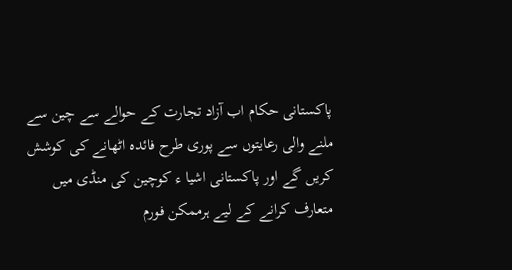پاکستانی حکام اب آزاد تجارت کے حوالے سے چین سے ملنے والی رعایتوں سے پوری طرح فائدہ اٹھانے کی کوشش کریں گے اور پاکستانی اشیا ء کوچین کی منڈی میں متعارف کرانے کے لیے ہرممکن فورم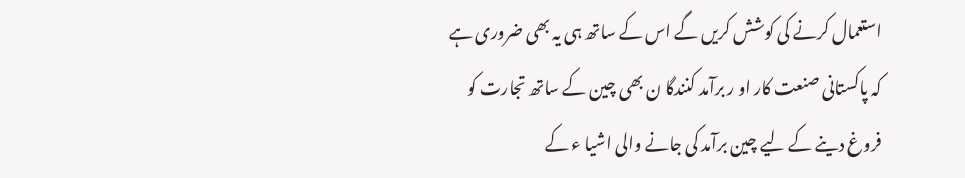استعمال کرنے کی کوشش کریں گے اس کے ساتھ ہی یہ بھی ضروری ہے کہ پاکستانی صنعت کار او ر برآمد کنندگا ن بھی چین کے ساتھ تجارت کو فروغ دینے کے لیے چین برآمد کی جانے والی اشیا ء کے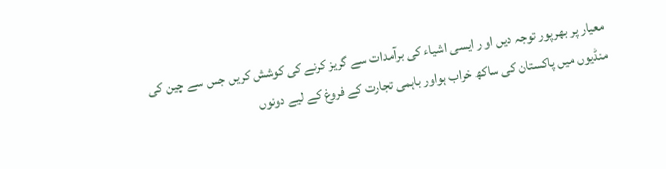معیار پر بھرپور توجہ دیں او ر ایسی اشیاء کی برآمدات سے گریز کرنے کی کوشش کریں جس سے چین کی منڈیوں میں پاکستان کی ساکھ خراب ہواور باہمی تجارت کے فروغ کے لیے دونوں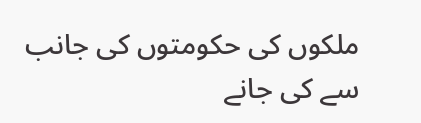ملکوں کی حکومتوں کی جانب سے کی جانے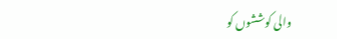والی کوششوں کو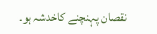نقصان پہنچنے کاخدشہ ہو۔